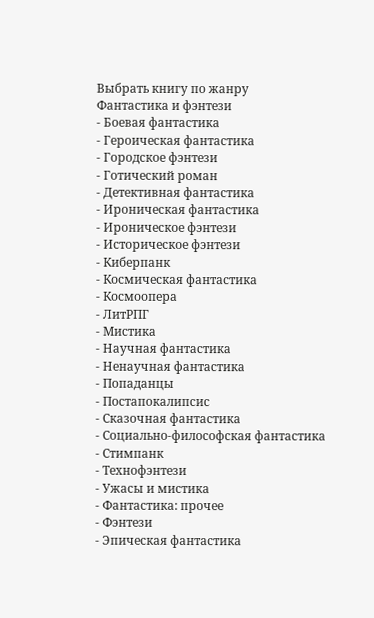Выбрать книгу по жанру
Фантастика и фэнтези
- Боевая фантастика
- Героическая фантастика
- Городское фэнтези
- Готический роман
- Детективная фантастика
- Ироническая фантастика
- Ироническое фэнтези
- Историческое фэнтези
- Киберпанк
- Космическая фантастика
- Космоопера
- ЛитРПГ
- Мистика
- Научная фантастика
- Ненаучная фантастика
- Попаданцы
- Постапокалипсис
- Сказочная фантастика
- Социально-философская фантастика
- Стимпанк
- Технофэнтези
- Ужасы и мистика
- Фантастика: прочее
- Фэнтези
- Эпическая фантастика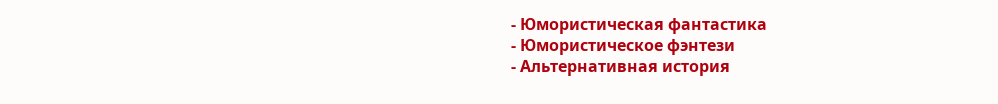- Юмористическая фантастика
- Юмористическое фэнтези
- Альтернативная история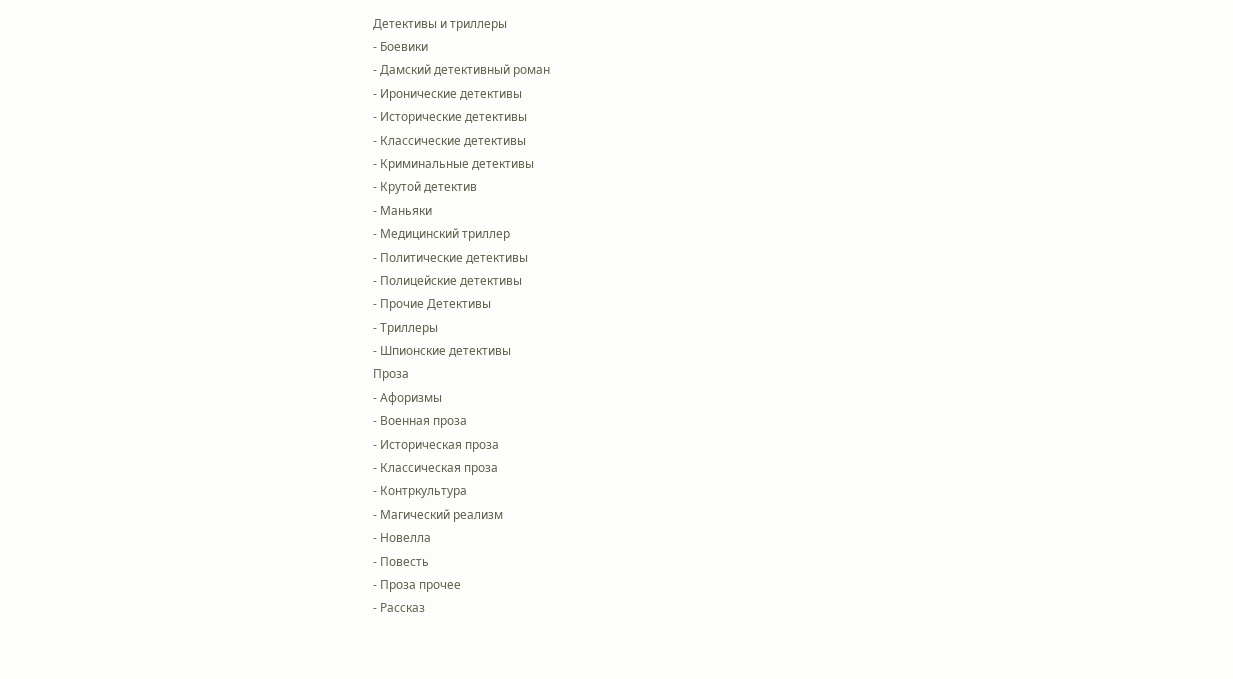Детективы и триллеры
- Боевики
- Дамский детективный роман
- Иронические детективы
- Исторические детективы
- Классические детективы
- Криминальные детективы
- Крутой детектив
- Маньяки
- Медицинский триллер
- Политические детективы
- Полицейские детективы
- Прочие Детективы
- Триллеры
- Шпионские детективы
Проза
- Афоризмы
- Военная проза
- Историческая проза
- Классическая проза
- Контркультура
- Магический реализм
- Новелла
- Повесть
- Проза прочее
- Рассказ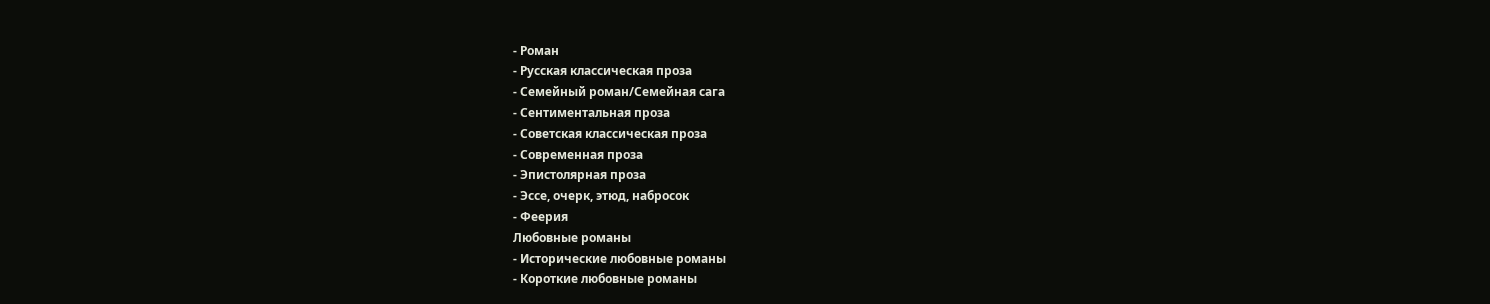- Роман
- Русская классическая проза
- Семейный роман/Семейная сага
- Сентиментальная проза
- Советская классическая проза
- Современная проза
- Эпистолярная проза
- Эссе, очерк, этюд, набросок
- Феерия
Любовные романы
- Исторические любовные романы
- Короткие любовные романы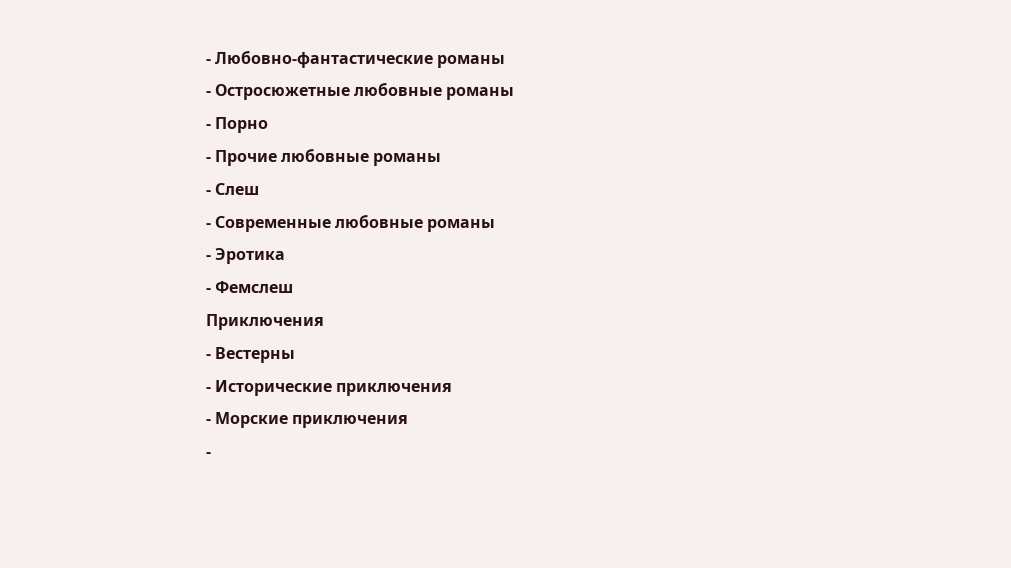- Любовно-фантастические романы
- Остросюжетные любовные романы
- Порно
- Прочие любовные романы
- Слеш
- Современные любовные романы
- Эротика
- Фемслеш
Приключения
- Вестерны
- Исторические приключения
- Морские приключения
-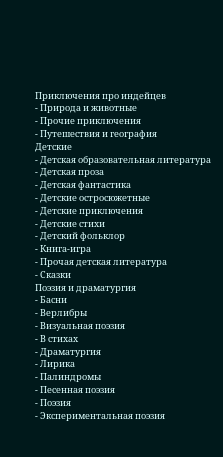Приключения про индейцев
- Природа и животные
- Прочие приключения
- Путешествия и география
Детские
- Детская образовательная литература
- Детская проза
- Детская фантастика
- Детские остросюжетные
- Детские приключения
- Детские стихи
- Детский фольклор
- Книга-игра
- Прочая детская литература
- Сказки
Поэзия и драматургия
- Басни
- Верлибры
- Визуальная поэзия
- В стихах
- Драматургия
- Лирика
- Палиндромы
- Песенная поэзия
- Поэзия
- Экспериментальная поэзия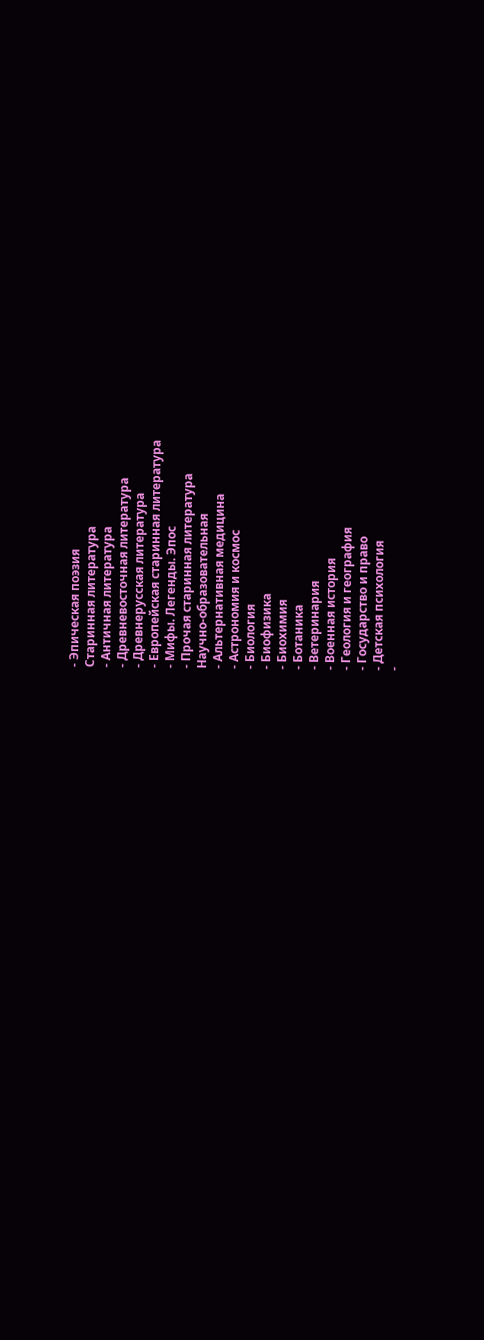- Эпическая поэзия
Старинная литература
- Античная литература
- Древневосточная литература
- Древнерусская литература
- Европейская старинная литература
- Мифы. Легенды. Эпос
- Прочая старинная литература
Научно-образовательная
- Альтернативная медицина
- Астрономия и космос
- Биология
- Биофизика
- Биохимия
- Ботаника
- Ветеринария
- Военная история
- Геология и география
- Государство и право
- Детская психология
-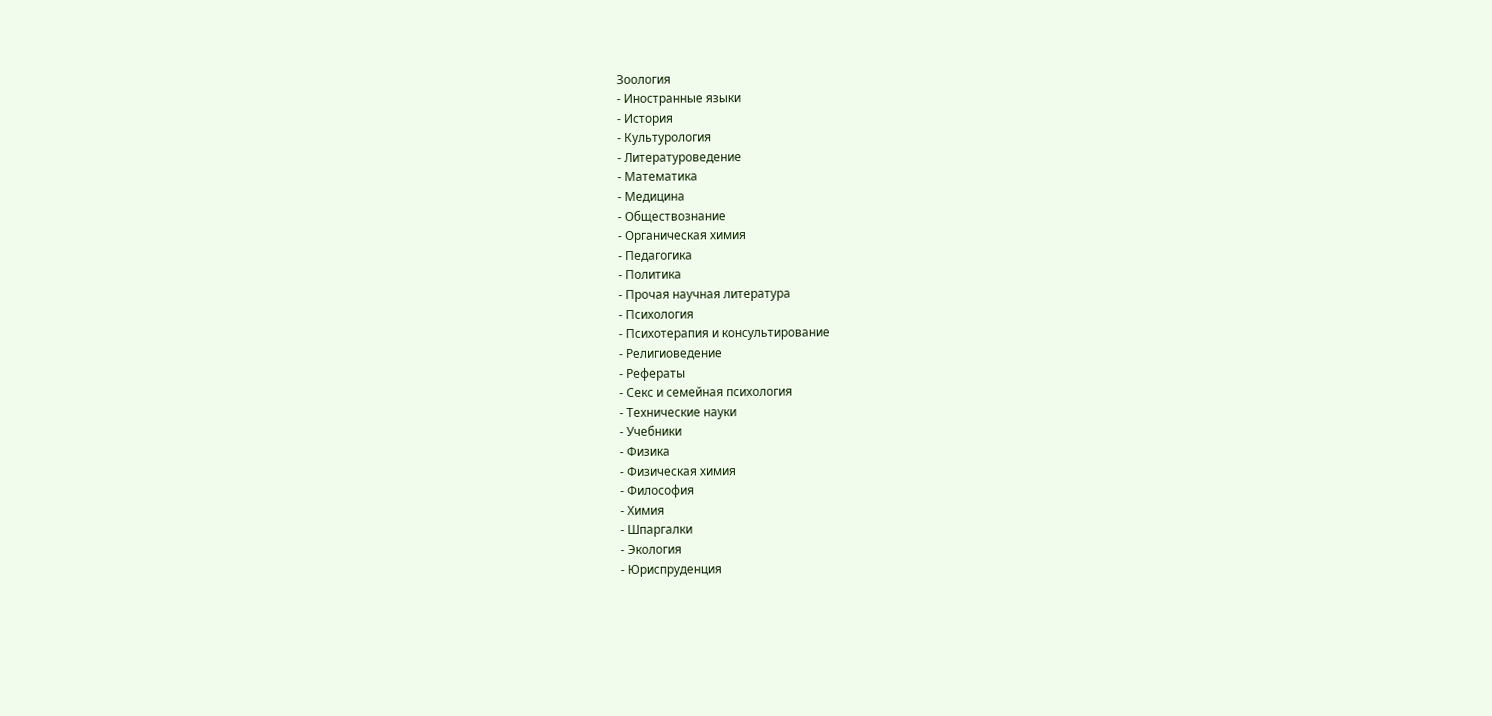Зоология
- Иностранные языки
- История
- Культурология
- Литературоведение
- Математика
- Медицина
- Обществознание
- Органическая химия
- Педагогика
- Политика
- Прочая научная литература
- Психология
- Психотерапия и консультирование
- Религиоведение
- Рефераты
- Секс и семейная психология
- Технические науки
- Учебники
- Физика
- Физическая химия
- Философия
- Химия
- Шпаргалки
- Экология
- Юриспруденция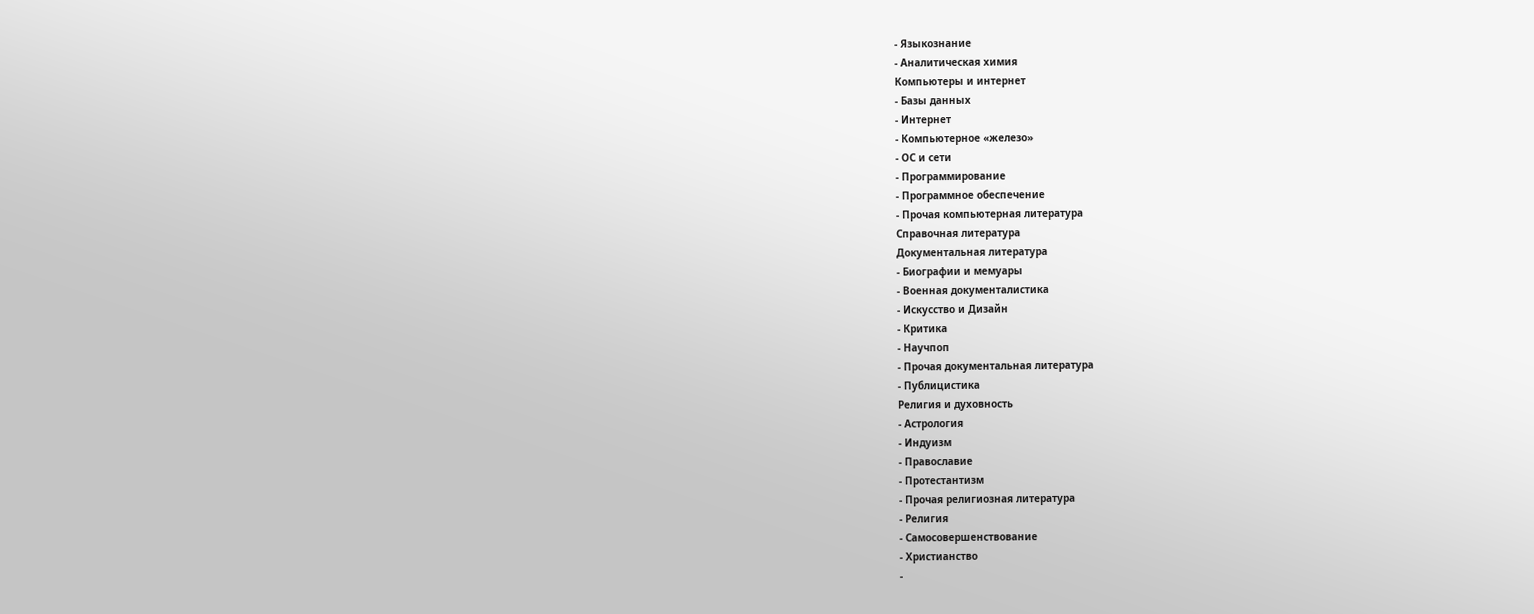- Языкознание
- Аналитическая химия
Компьютеры и интернет
- Базы данных
- Интернет
- Компьютерное «железо»
- ОС и сети
- Программирование
- Программное обеспечение
- Прочая компьютерная литература
Справочная литература
Документальная литература
- Биографии и мемуары
- Военная документалистика
- Искусство и Дизайн
- Критика
- Научпоп
- Прочая документальная литература
- Публицистика
Религия и духовность
- Астрология
- Индуизм
- Православие
- Протестантизм
- Прочая религиозная литература
- Религия
- Самосовершенствование
- Христианство
-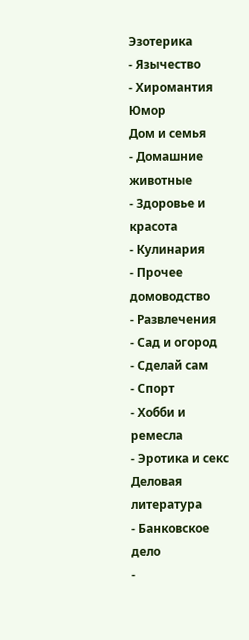Эзотерика
- Язычество
- Хиромантия
Юмор
Дом и семья
- Домашние животные
- Здоровье и красота
- Кулинария
- Прочее домоводство
- Развлечения
- Сад и огород
- Сделай сам
- Спорт
- Хобби и ремесла
- Эротика и секс
Деловая литература
- Банковское дело
-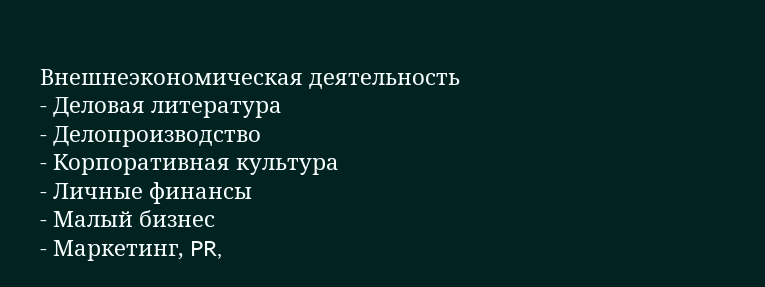Внешнеэкономическая деятельность
- Деловая литература
- Делопроизводство
- Корпоративная культура
- Личные финансы
- Малый бизнес
- Маркетинг, PR,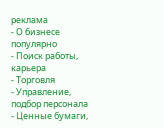реклама
- О бизнесе популярно
- Поиск работы, карьера
- Торговля
- Управление, подбор персонала
- Ценные бумаги,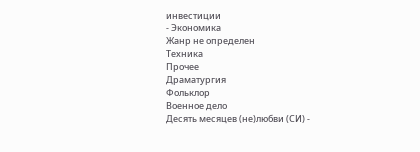инвестиции
- Экономика
Жанр не определен
Техника
Прочее
Драматургия
Фольклор
Военное дело
Десять месяцев (не)любви (СИ) -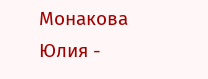Монакова Юлия -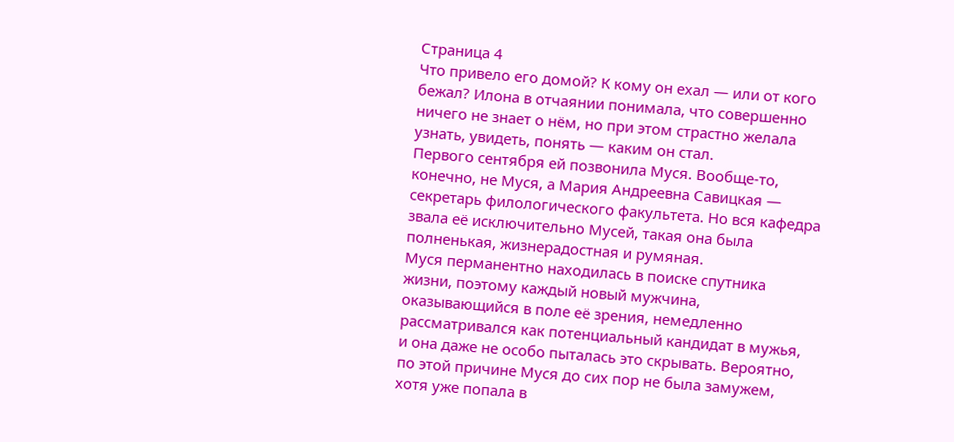Страница 4
Что привело его домой? К кому он ехал — или от кого бежал? Илона в отчаянии понимала, что совершенно ничего не знает о нём, но при этом страстно желала узнать, увидеть, понять — каким он стал.
Первого сентября ей позвонила Муся. Вообще-то, конечно, не Муся, а Мария Андреевна Савицкая — секретарь филологического факультета. Но вся кафедра звала её исключительно Мусей, такая она была полненькая, жизнерадостная и румяная.
Муся перманентно находилась в поиске спутника жизни, поэтому каждый новый мужчина, оказывающийся в поле её зрения, немедленно рассматривался как потенциальный кандидат в мужья, и она даже не особо пыталась это скрывать. Вероятно, по этой причине Муся до сих пор не была замужем, хотя уже попала в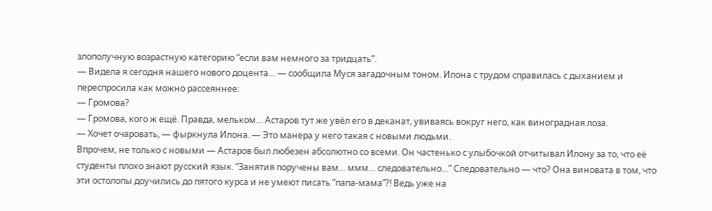злополучную возрастную категорию “если вам немного за тридцать”.
— Видела я сегодня нашего нового доцента… — сообщила Муся загадочным тоном. Илона с трудом справилась с дыханием и переспросила как можно рассеяннее:
— Громова?
— Громова, кого ж ещё. Правда, мельком… Астаров тут же увёл его в деканат, увиваясь вокруг него, как виноградная лоза.
— Хочет очаровать, — фыркнула Илона. — Это манера у него такая с новыми людьми.
Впрочем, не только с новыми — Астаров был любезен абсолютно со всеми. Он частенько с улыбочкой отчитывал Илону за то, что её студенты плохо знают русский язык. “Занятия поручены вам… ммм… следовательно…” Следовательно — что? Она виновата в том, что эти остолопы доучились до пятого курса и не умеют писать “папа-мама”?! Ведь уже на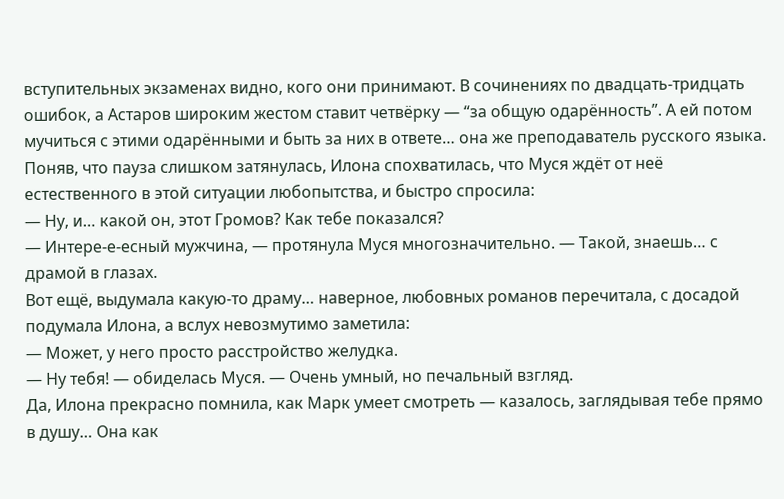вступительных экзаменах видно, кого они принимают. В сочинениях по двадцать-тридцать ошибок, а Астаров широким жестом ставит четвёрку — “за общую одарённость”. А ей потом мучиться с этими одарёнными и быть за них в ответе… она же преподаватель русского языка.
Поняв, что пауза слишком затянулась, Илона спохватилась, что Муся ждёт от неё естественного в этой ситуации любопытства, и быстро спросила:
— Ну, и… какой он, этот Громов? Как тебе показался?
— Интере-е-есный мужчина, — протянула Муся многозначительно. — Такой, знаешь… с драмой в глазах.
Вот ещё, выдумала какую-то драму… наверное, любовных романов перечитала, с досадой подумала Илона, а вслух невозмутимо заметила:
— Может, у него просто расстройство желудка.
— Ну тебя! — обиделась Муся. — Очень умный, но печальный взгляд.
Да, Илона прекрасно помнила, как Марк умеет смотреть — казалось, заглядывая тебе прямо в душу… Она как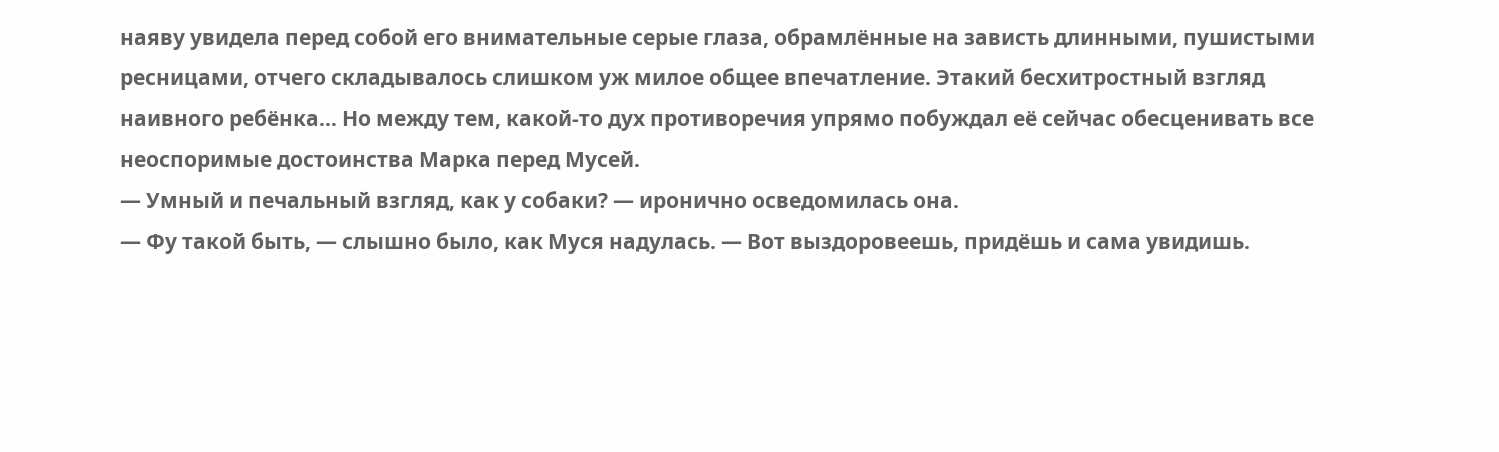наяву увидела перед собой его внимательные серые глаза, обрамлённые на зависть длинными, пушистыми ресницами, отчего складывалось слишком уж милое общее впечатление. Этакий бесхитростный взгляд наивного ребёнка… Но между тем, какой-то дух противоречия упрямо побуждал её сейчас обесценивать все неоспоримые достоинства Марка перед Мусей.
— Умный и печальный взгляд, как у собаки? — иронично осведомилась она.
— Фу такой быть, — слышно было, как Муся надулась. — Вот выздоровеешь, придёшь и сама увидишь.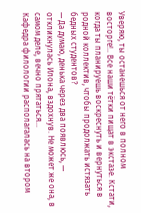Уверяю, ты останешься от него в полном восторге!.. Все наши тётки пищат в экстазе. Кстати, когда ты планируешь воскреснуть и вернуться в родной коллектив, чтобы продолжать истязать бедных студентов?
— Да думаю, денька через два появлюсь, — откликнулась Илона, вздохнув. Не может же она, в самом деле, вечно прятаться…
Кафедра филологии располагалась на втором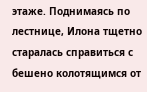этаже. Поднимаясь по лестнице, Илона тщетно старалась справиться с бешено колотящимся от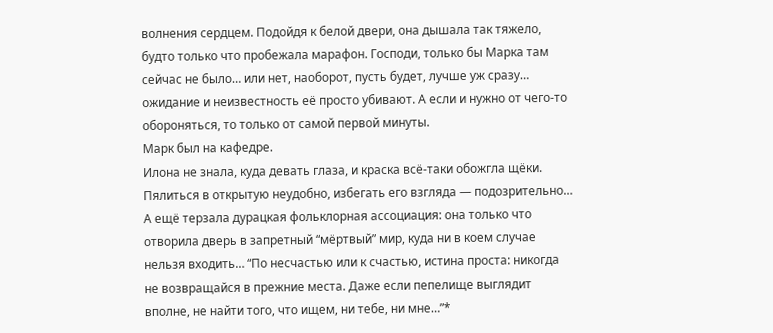волнения сердцем. Подойдя к белой двери, она дышала так тяжело, будто только что пробежала марафон. Господи, только бы Марка там сейчас не было… или нет, наоборот, пусть будет, лучше уж сразу… ожидание и неизвестность её просто убивают. А если и нужно от чего-то обороняться, то только от самой первой минуты.
Марк был на кафедре.
Илона не знала, куда девать глаза, и краска всё-таки обожгла щёки. Пялиться в открытую неудобно, избегать его взгляда — подозрительно… А ещё терзала дурацкая фольклорная ассоциация: она только что отворила дверь в запретный “мёртвый” мир, куда ни в коем случае нельзя входить… “По несчастью или к счастью, истина проста: никогда не возвращайся в прежние места. Даже если пепелище выглядит вполне, не найти того, что ищем, ни тебе, ни мне…”*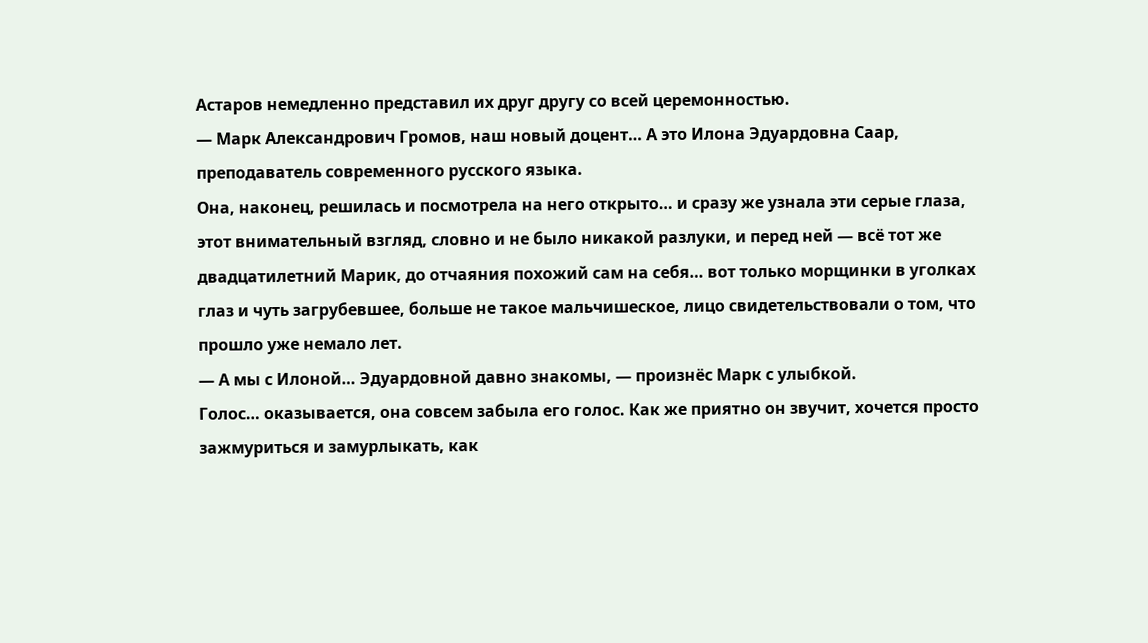Астаров немедленно представил их друг другу со всей церемонностью.
— Марк Александрович Громов, наш новый доцент… А это Илона Эдуардовна Саар, преподаватель современного русского языка.
Она, наконец, решилась и посмотрела на него открыто… и сразу же узнала эти серые глаза, этот внимательный взгляд, словно и не было никакой разлуки, и перед ней — всё тот же двадцатилетний Марик, до отчаяния похожий сам на себя… вот только морщинки в уголках глаз и чуть загрубевшее, больше не такое мальчишеское, лицо свидетельствовали о том, что прошло уже немало лет.
— А мы с Илоной… Эдуардовной давно знакомы, — произнёс Марк с улыбкой.
Голос… оказывается, она совсем забыла его голос. Как же приятно он звучит, хочется просто зажмуриться и замурлыкать, как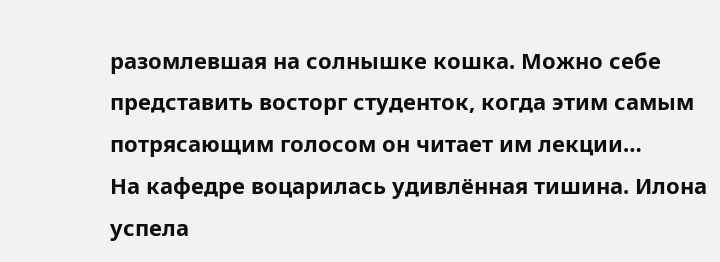разомлевшая на солнышке кошка. Можно себе представить восторг студенток, когда этим самым потрясающим голосом он читает им лекции…
На кафедре воцарилась удивлённая тишина. Илона успела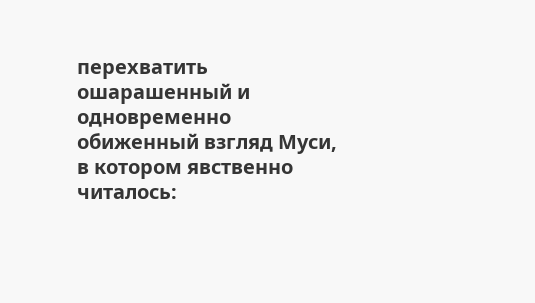перехватить ошарашенный и одновременно обиженный взгляд Муси, в котором явственно читалось: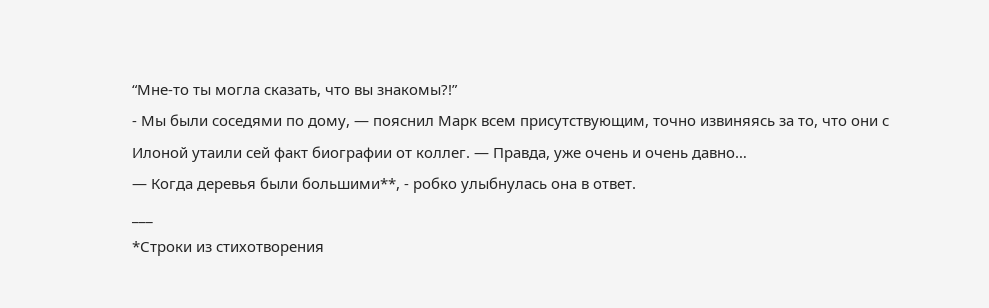“Мне-то ты могла сказать, что вы знакомы?!”
- Мы были соседями по дому, — пояснил Марк всем присутствующим, точно извиняясь за то, что они с Илоной утаили сей факт биографии от коллег. — Правда, уже очень и очень давно…
— Когда деревья были большими**, - робко улыбнулась она в ответ.
___
*Строки из стихотворения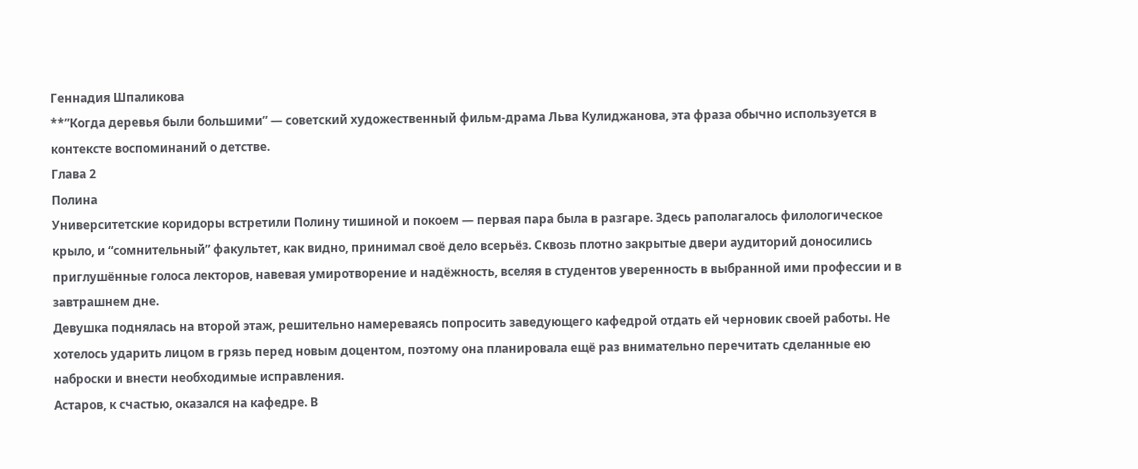Геннадия Шпаликова
**”Когда деревья были большими” — советский художественный фильм-драма Льва Кулиджанова, эта фраза обычно используется в контексте воспоминаний о детстве.
Глава 2
Полина
Университетские коридоры встретили Полину тишиной и покоем — первая пара была в разгаре. Здесь раполагалось филологическое крыло, и “сомнительный” факультет, как видно, принимал своё дело всерьёз. Сквозь плотно закрытые двери аудиторий доносились приглушённые голоса лекторов, навевая умиротворение и надёжность, вселяя в студентов уверенность в выбранной ими профессии и в завтрашнем дне.
Девушка поднялась на второй этаж, решительно намереваясь попросить заведующего кафедрой отдать ей черновик своей работы. Не хотелось ударить лицом в грязь перед новым доцентом, поэтому она планировала ещё раз внимательно перечитать сделанные ею наброски и внести необходимые исправления.
Астаров, к счастью, оказался на кафедре. В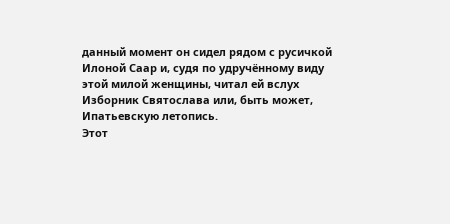данный момент он сидел рядом с русичкой Илоной Саар и, судя по удручённому виду этой милой женщины, читал ей вслух Изборник Святослава или, быть может, Ипатьевскую летопись.
Этот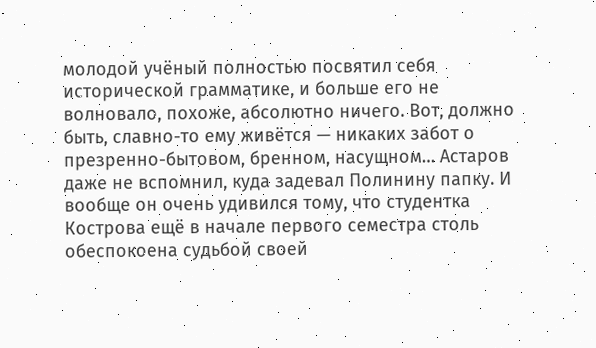молодой учёный полностью посвятил себя исторической грамматике, и больше его не волновало, похоже, абсолютно ничего. Вот, должно быть, славно-то ему живётся — никаких забот о презренно-бытовом, бренном, насущном… Астаров даже не вспомнил, куда задевал Полинину папку. И вообще он очень удивился тому, что студентка Кострова ещё в начале первого семестра столь обеспокоена судьбой своей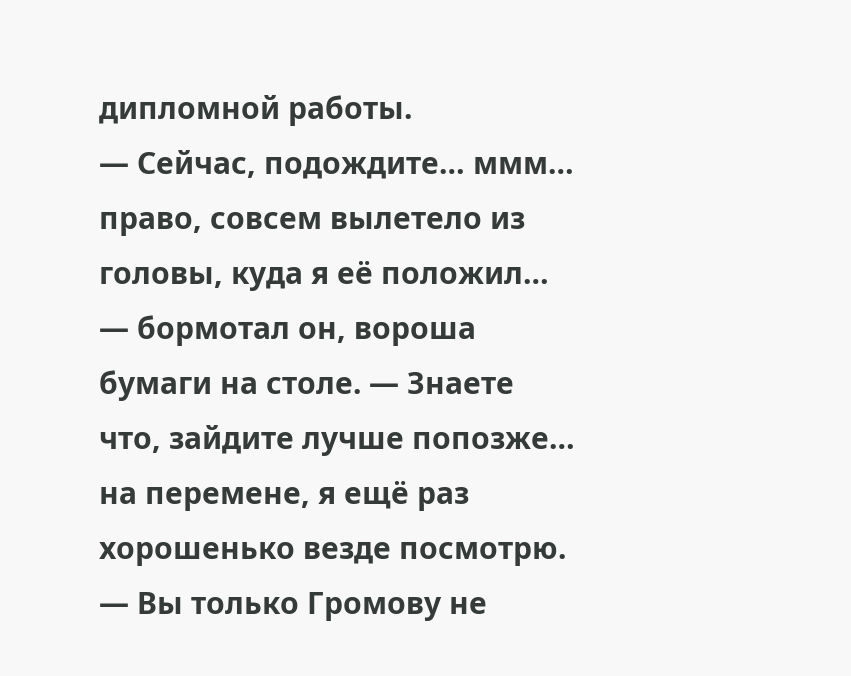дипломной работы.
— Сейчас, подождите… ммм… право, совсем вылетело из головы, куда я её положил… — бормотал он, вороша бумаги на столе. — Знаете что, зайдите лучше попозже… на перемене, я ещё раз хорошенько везде посмотрю.
— Вы только Громову не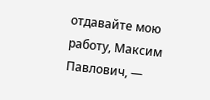отдавайте мою работу, Максим Павлович, —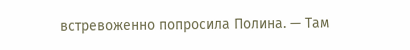встревоженно попросила Полина. — Там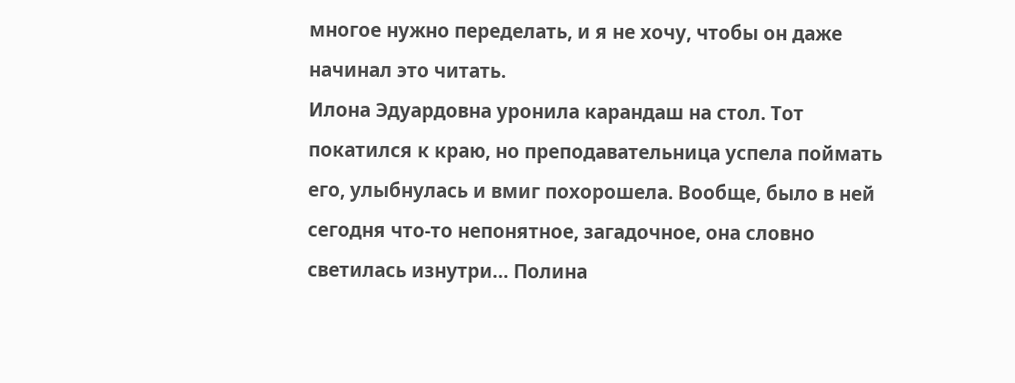многое нужно переделать, и я не хочу, чтобы он даже начинал это читать.
Илона Эдуардовна уронила карандаш на стол. Тот покатился к краю, но преподавательница успела поймать его, улыбнулась и вмиг похорошела. Вообще, было в ней сегодня что-то непонятное, загадочное, она словно светилась изнутри… Полина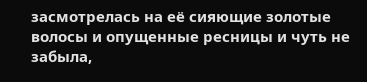засмотрелась на её сияющие золотые волосы и опущенные ресницы и чуть не забыла,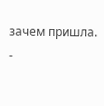зачем пришла.
-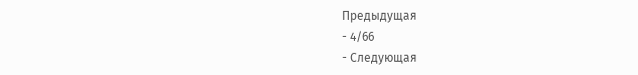Предыдущая
- 4/66
- Следующая